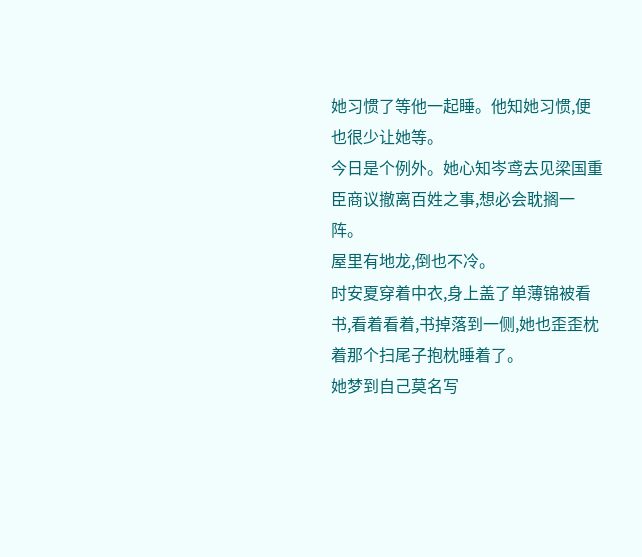她习惯了等他一起睡。他知她习惯,便也很少让她等。
今日是个例外。她心知岑鸢去见梁国重臣商议撤离百姓之事,想必会耽搁一阵。
屋里有地龙,倒也不冷。
时安夏穿着中衣,身上盖了单薄锦被看书,看着看着,书掉落到一侧,她也歪歪枕着那个扫尾子抱枕睡着了。
她梦到自己莫名写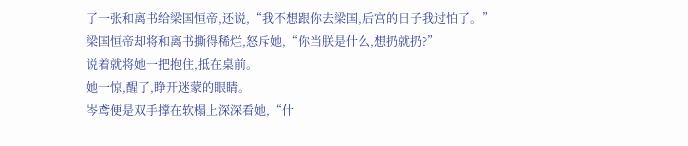了一张和离书给梁国恒帝,还说,“我不想跟你去梁国,后宫的日子我过怕了。”
梁国恒帝却将和离书撕得稀烂,怒斥她,“你当朕是什么,想扔就扔?”
说着就将她一把抱住,抵在桌前。
她一惊,醒了,睁开迷蒙的眼睛。
岑鸢便是双手撑在软榻上深深看她,“什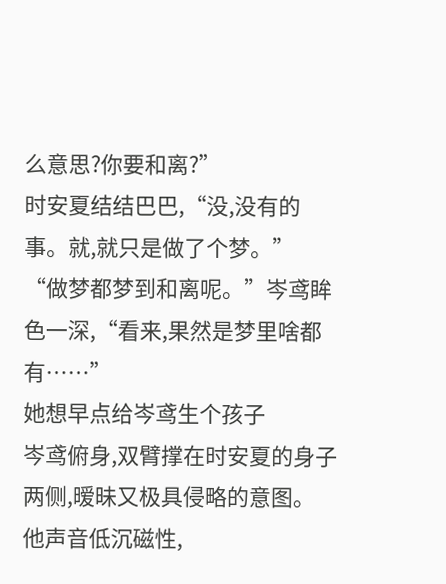么意思?你要和离?”
时安夏结结巴巴,“没,没有的事。就,就只是做了个梦。”
“做梦都梦到和离呢。”岑鸢眸色一深,“看来,果然是梦里啥都有……”
她想早点给岑鸢生个孩子
岑鸢俯身,双臂撑在时安夏的身子两侧,暧昧又极具侵略的意图。
他声音低沉磁性,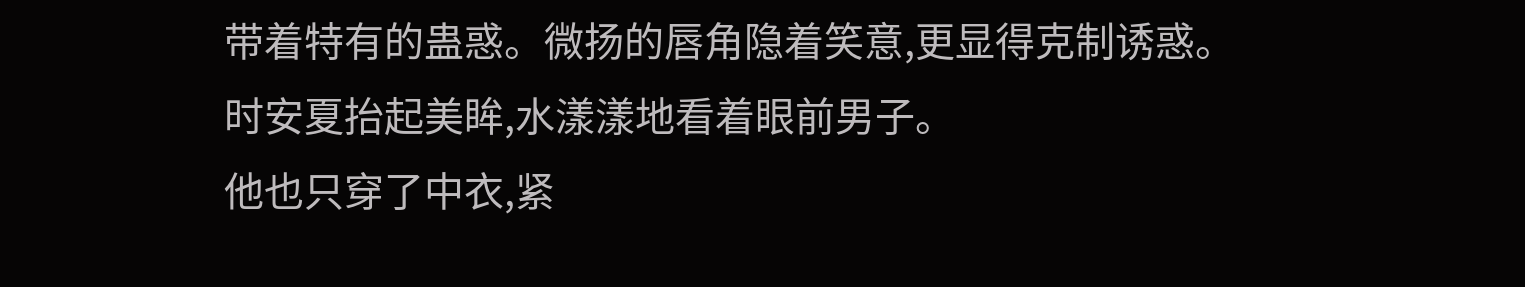带着特有的蛊惑。微扬的唇角隐着笑意,更显得克制诱惑。
时安夏抬起美眸,水漾漾地看着眼前男子。
他也只穿了中衣,紧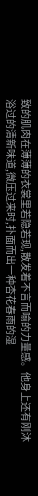致的肌肉在薄薄的衣裳里若隐若现,散发着不言而喻的力量感。他身上还有刚沐浴过的清新味道,微压过来时,扑面而出一种杏花春雨的湿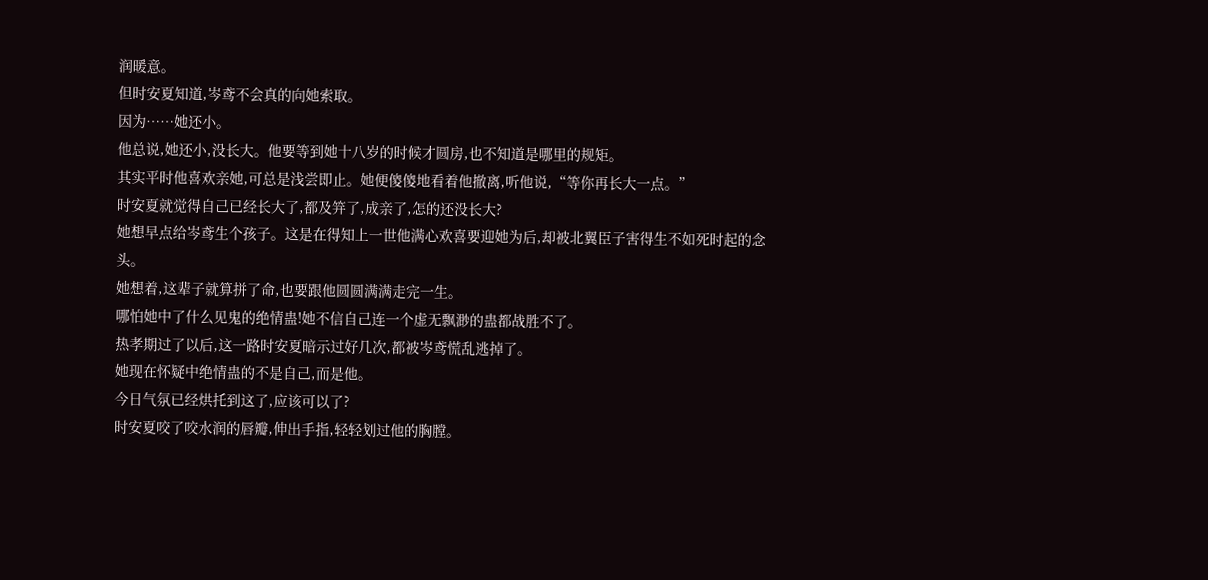润暖意。
但时安夏知道,岑鸢不会真的向她索取。
因为……她还小。
他总说,她还小,没长大。他要等到她十八岁的时候才圆房,也不知道是哪里的规矩。
其实平时他喜欢亲她,可总是浅尝即止。她便傻傻地看着他撤离,听他说,“等你再长大一点。”
时安夏就觉得自己已经长大了,都及笄了,成亲了,怎的还没长大?
她想早点给岑鸢生个孩子。这是在得知上一世他满心欢喜要迎她为后,却被北翼臣子害得生不如死时起的念头。
她想着,这辈子就算拼了命,也要跟他圆圆满满走完一生。
哪怕她中了什么见鬼的绝情蛊!她不信自己连一个虚无飘渺的蛊都战胜不了。
热孝期过了以后,这一路时安夏暗示过好几次,都被岑鸢慌乱逃掉了。
她现在怀疑中绝情蛊的不是自己,而是他。
今日气氛已经烘托到这了,应该可以了?
时安夏咬了咬水润的唇瓣,伸出手指,轻轻划过他的胸膛。